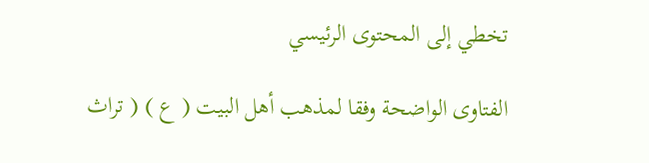تخطي إلى المحتوى الرئيسي

الفتاوى الواضحة وفقا لمذهب أهل البيت ( ع ) ( تراث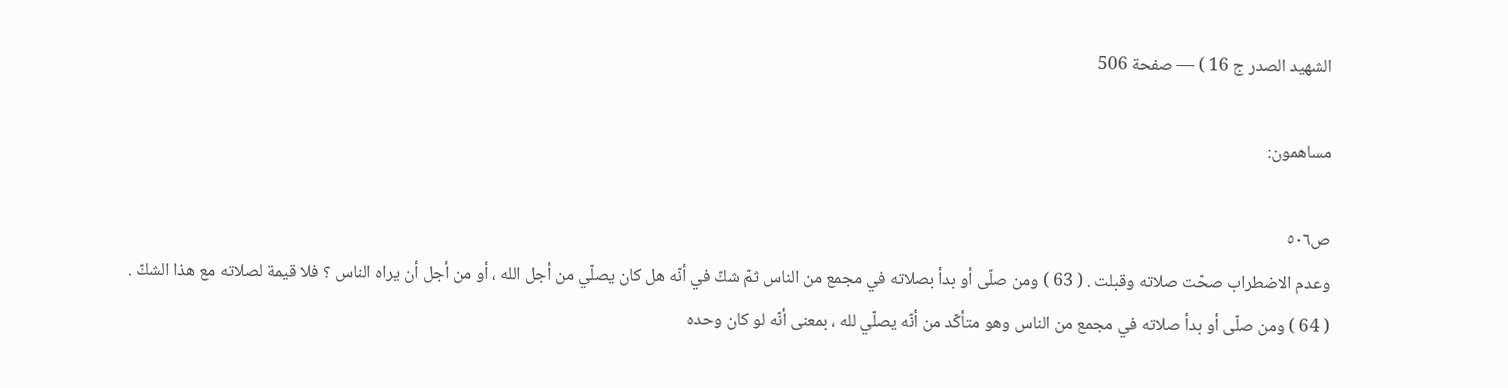الشهيد الصدر ج 16 ) — صفحة 506

مساهمون:

ص٥٠٦
وعدم الاضطراب صحّت صلاته وقبلت . ( 63 ) ومن صلّى أو بدأ بصلاته في مجمع من الناس ثمّ شكّ في أنّه هل كان يصلّي من أجل الله ، أو من أجل أن يراه الناس ؟ فلا قيمة لصلاته مع هذا الشكّ . ( 64 ) ومن صلّى أو بدأ صلاته في مجمع من الناس وهو متأكّد من أنّه يصلّي لله ، بمعنى أنّه لو كان وحده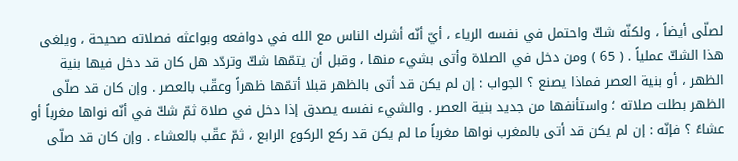لصلّى أيضاً ، ولكنّه شكّ واحتمل في نفسه الرياء ، أيّ أنّه أشرك الناس مع الله في دوافعه وبواعثه فصلاته صحيحة ، ويلغى هذا الشكّ عملياً . ( 65 ) ومن دخل في الصلاة وأتى بشيء منها ، وقبل أن يتمّها شكّ وتردّد هل كان قد دخل فيها بنية الظهر ، أو بنية العصر فماذا يصنع ؟ الجواب : إن لم يكن قد أتى بالظهر قبلا أتمّها ظهراً وعقّب بالعصر . وإن كان قد صلّى الظهر بطلت صلاته ؛ واستأنفها من جديد بنية العصر . والشيء نفسه يصدق إذا دخل في صلاة ثمّ شكّ في أنّه نواها مغرباً أو عشاءً ؟ فإنّه : إن لم يكن قد أتى بالمغرب نواها مغرباً ما لم يكن قد ركع الركوع الرابع ، ثمّ عقّب بالعشاء . وإن كان قد صلّى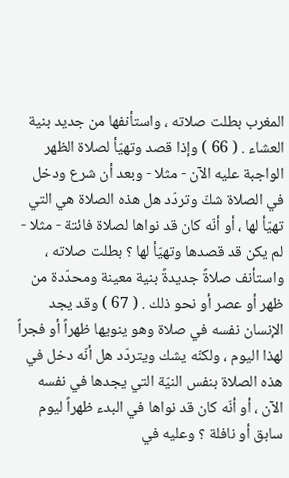المغرب بطلت صلاته ، واستأنفها من جديد بنية العشاء . ( 66 ) وإذا قصد وتهيّأ لصلاة الظهر الواجبة عليه الآن - مثلا - وبعد أن شرع ودخل في الصلاة شكّ وتردّد هل هذه الصلاة هي التي تهيّأ لها ، أو أنّه كان قد نواها لصلاة فائتة - مثلا - لم يكن قد قصدها وتهيّأ لها ؟ بطلت صلاته ، واستأنف صلاةً جديدةً بنية معينة ومحدّدة من ظهر أو عصر أو نحو ذلك . ( 67 ) وقد يجد الإنسان نفسه في صلاة وهو ينويها ظهراً أو فجراً لهذا اليوم ، ولكنّه يشك ويتردّد هل أنّه دخل في هذه الصلاة بنفس النيّة التي يجدها في نفسه الآن ، أو أنّه كان قد نواها في البدء ظهراً ليوم سابق أو نافلة ؟ وعليه في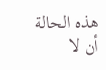هذه الحالة أن لا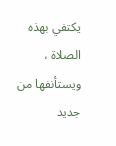يكتفي بهذه الصلاة ، ويستأنفها من جديد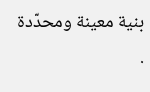بنية معينة ومحدّدة .